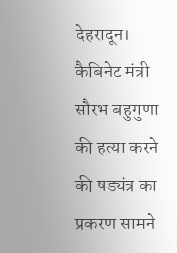देहरादून। कैबिनेट मंत्री सौरभ बहुगुणा की हत्या करने की षड्यंत्र का प्रकरण सामने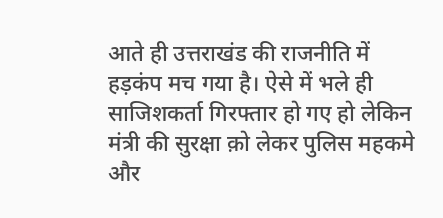आते ही उत्तराखंड की राजनीति में हड़कंप मच गया है। ऐसे में भले ही साजिशकर्ता गिरफ्तार हो गए हो लेकिन मंत्री की सुरक्षा क़ो लेकर पुलिस महकमे और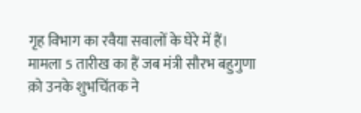गृह विभाग का रवैया सवालों के घेरे में हैं।
मामला 5 तारीख का हैं जब मंत्री सौरभ बहुगुणा क़ो उनके शुभचिंतक ने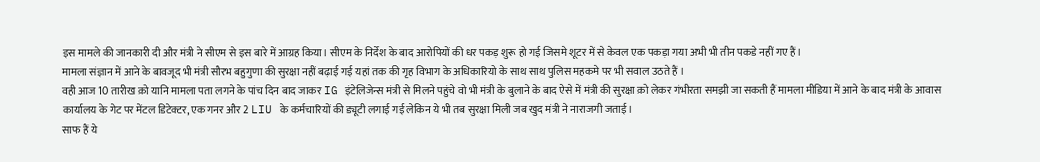इस मामले की जानकारी दी और मंत्री ने सीएम से इस बारे में आग्रह किया। सीएम के निर्देश के बाद आरोपियों की धर पकड़ शुरू हो गई जिसमे शूटर में से केवल एक पकड़ा गया अभी भी तीन पकडे नहीं गए हैं।
मामला संज्ञान में आने के बावजूद भी मंत्री सौरभ बहुगुणा की सुरक्षा नहीं बढ़ाई गई यहां तक की गृह विभाग के अधिकारियो के साथ साथ पुलिस महकमे पर भी सवाल उठते हैं ।
वही आज 10 तारीख क़ो यानि मामला पता लगने के पांच दिन बाद जाकर IG इंटेलिजेन्स मंत्री से मिलने पहुंचे वो भी मंत्री के बुलाने के बाद ऐसे में मंत्री की सुरक्षा क़ो लेकर गंभीरता समझी जा सकती हैं मामला मीडिया में आने के बाद मंत्री के आवास कार्यालय के गेट पर मेंटल डिटेक्टर, एक गनर और 2 LIU के कर्मचारियों की ड्यूटी लगाई गई लेकिन ये भी तब सुरक्षा मिली जब खुद मंत्री ने नाराजगी जताई।
साफ हैं ये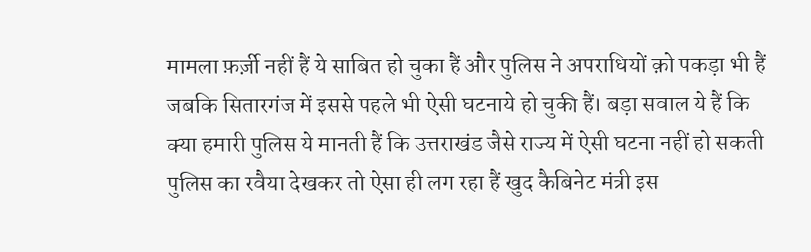मामला फ़र्ज़ी नहीं हैं ये साबित हो चुका हैं और पुलिस ने अपराधियों क़ो पकड़ा भी हैं जबकि सितारगंज में इससे पहले भी ऐसी घटनाये हो चुकी हैं। बड़ा सवाल ये हैं कि क्या हमारी पुलिस ये मानती हैं कि उत्तराखंड जैसे राज्य में ऐसी घटना नहीं हो सकती पुलिस का रवैया देखकर तो ऐसा ही लग रहा हैं खुद कैबिनेट मंत्री इस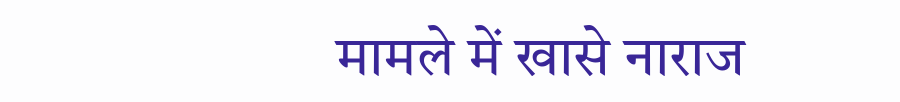मामले में खासे नाराज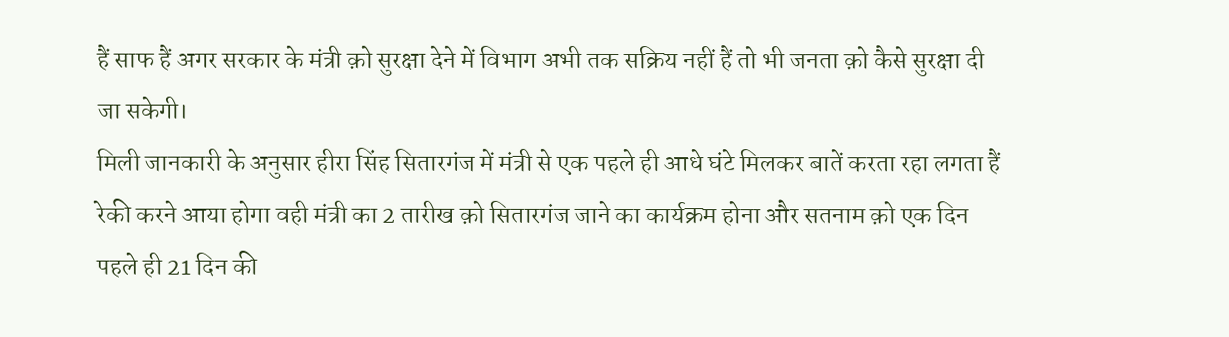हैं साफ हैं अगर सरकार के मंत्री क़ो सुरक्षा देने में विभाग अभी तक सक्रिय नहीं हैं तो भी जनता क़ो कैसे सुरक्षा दी जा सकेगी।
मिली जानकारी के अनुसार हीरा सिंह सितारगंज में मंत्री से एक पहले ही आधे घंटे मिलकर बातें करता रहा लगता हैं रेकी करने आया होगा वही मंत्री का 2 तारीख क़ो सितारगंज जाने का कार्यक्रम होना और सतनाम क़ो एक दिन पहले ही 21 दिन की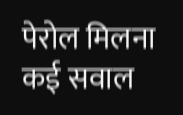पेरोल मिलना कई सवाल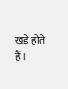खडे होते हैं।